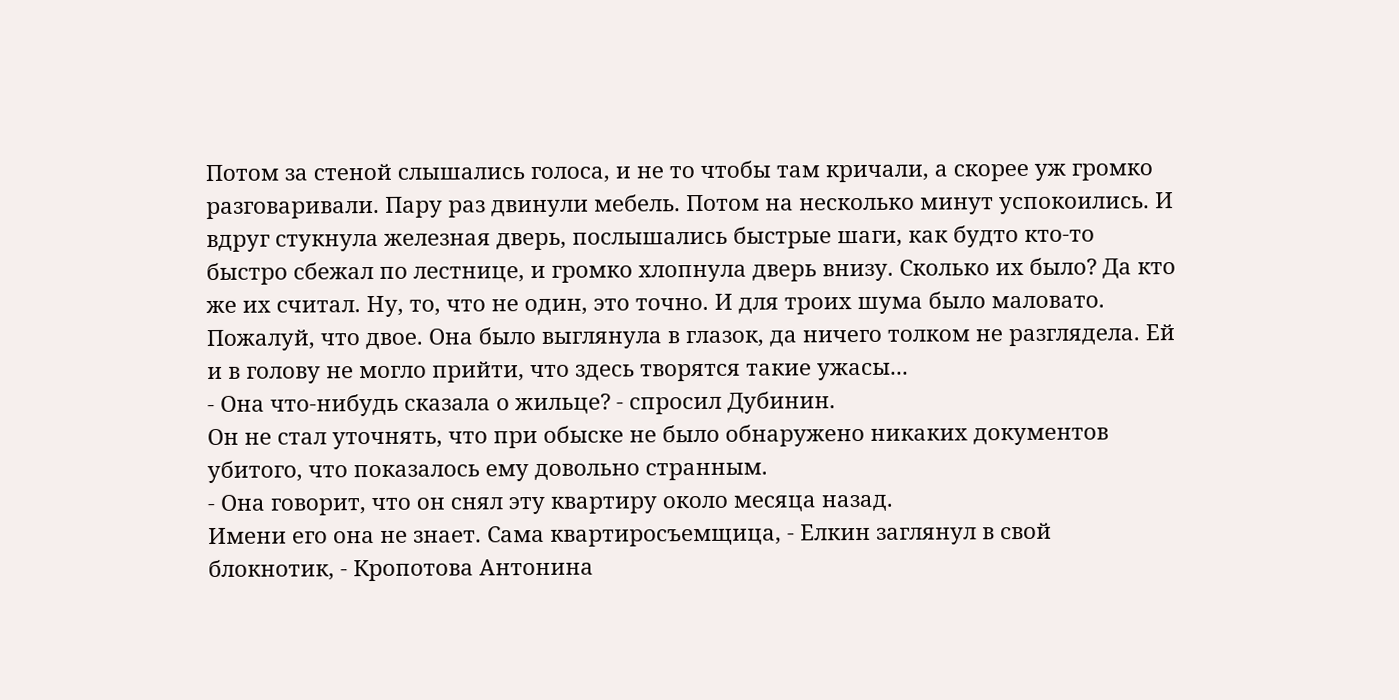Потом за стеной слышались голоса, и не то чтобы там кричали, а скорее уж громко разговаривали. Пару раз двинули мебель. Потом на несколько минут успокоились. И вдруг стукнула железная дверь, послышались быстрые шаги, как будто кто-то быстро сбежал по лестнице, и громко хлопнула дверь внизу. Сколько их было? Да кто же их считал. Ну, то, что не один, это точно. И для троих шума было маловато. Пожалуй, что двое. Она было выглянула в глазок, да ничего толком не разглядела. Ей и в голову не могло прийти, что здесь творятся такие ужасы...
- Она что-нибудь сказала о жильце? - спросил Дубинин.
Он не стал уточнять, что при обыске не было обнаружено никаких документов убитого, что показалось ему довольно странным.
- Она говорит, что он снял эту квартиру около месяца назад.
Имени его она не знает. Сама квартиросъемщица, - Елкин заглянул в свой блокнотик, - Кропотова Антонина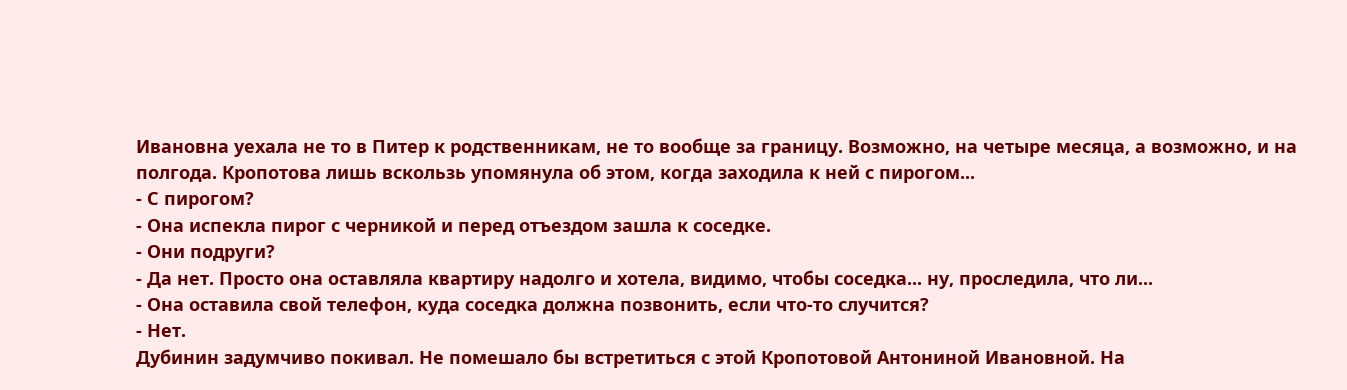Ивановна уехала не то в Питер к родственникам, не то вообще за границу. Возможно, на четыре месяца, а возможно, и на полгода. Кропотова лишь вскользь упомянула об этом, когда заходила к ней с пирогом...
- С пирогом?
- Она испекла пирог с черникой и перед отъездом зашла к соседке.
- Они подруги?
- Да нет. Просто она оставляла квартиру надолго и хотела, видимо, чтобы соседка... ну, проследила, что ли...
- Она оставила свой телефон, куда соседка должна позвонить, если что-то случится?
- Нет.
Дубинин задумчиво покивал. Не помешало бы встретиться с этой Кропотовой Антониной Ивановной. На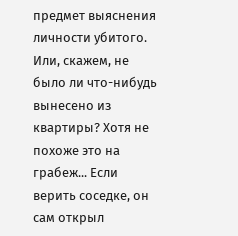предмет выяснения личности убитого. Или, скажем, не было ли что-нибудь вынесено из квартиры? Хотя не похоже это на грабеж... Если верить соседке, он сам открыл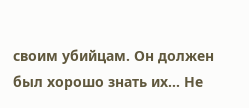своим убийцам. Он должен был хорошо знать их... Не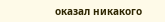оказал никакого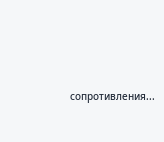сопротивления...